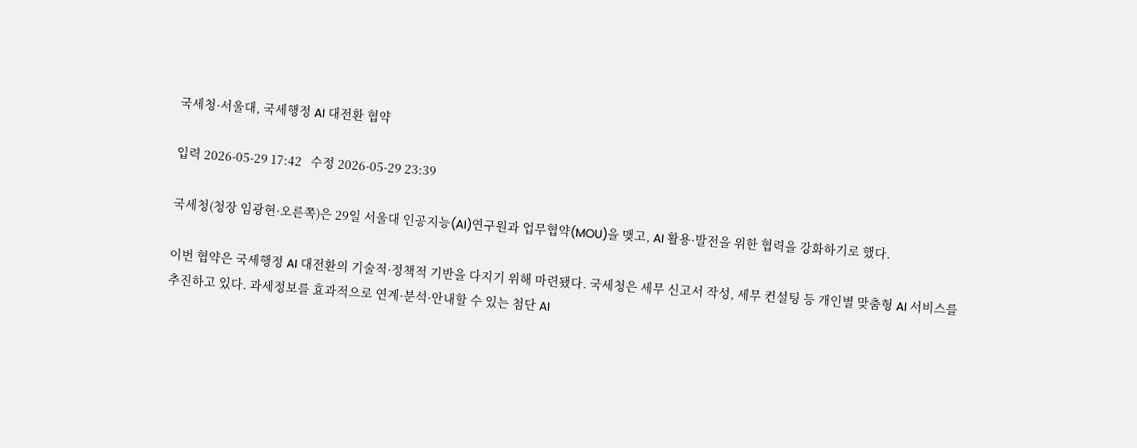국세청·서울대, 국세행정 AI 대전환 협약

입력 2026-05-29 17:42   수정 2026-05-29 23:39

국세청(청장 임광현·오른쪽)은 29일 서울대 인공지능(AI)연구원과 업무협약(MOU)을 맺고, AI 활용·발전을 위한 협력을 강화하기로 했다.

이번 협약은 국세행정 AI 대전환의 기술적·정책적 기반을 다지기 위해 마련됐다. 국세청은 세무 신고서 작성, 세무 컨설팅 등 개인별 맞춤형 AI 서비스를 추진하고 있다. 과세정보를 효과적으로 연계·분석·안내할 수 있는 첨단 AI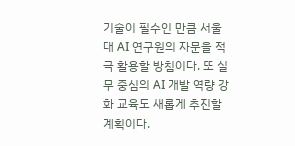기술이 필수인 만큼 서울대 AI 연구원의 자문을 적극 활용할 방침이다. 또 실무 중심의 AI 개발 역량 강화 교육도 새롭게 추진할 계획이다.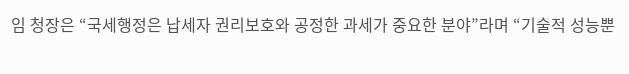임 청장은 “국세행정은 납세자 권리보호와 공정한 과세가 중요한 분야”라며 “기술적 성능뿐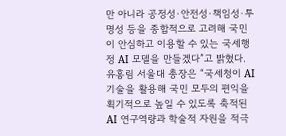만 아니라 공정성·안전성·책임성·투명성 등을 종합적으로 고려해 국민이 안심하고 이용할 수 있는 국세행정 AI 모델을 만들겠다”고 밝혔다. 유홍림 서울대 총장은 “국세청이 AI 기술을 활용해 국민 모두의 편익을 획기적으로 높일 수 있도록 축적된 AI 연구역량과 학술적 자원을 적극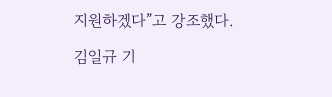지원하겠다”고 강조했다.

김일규 기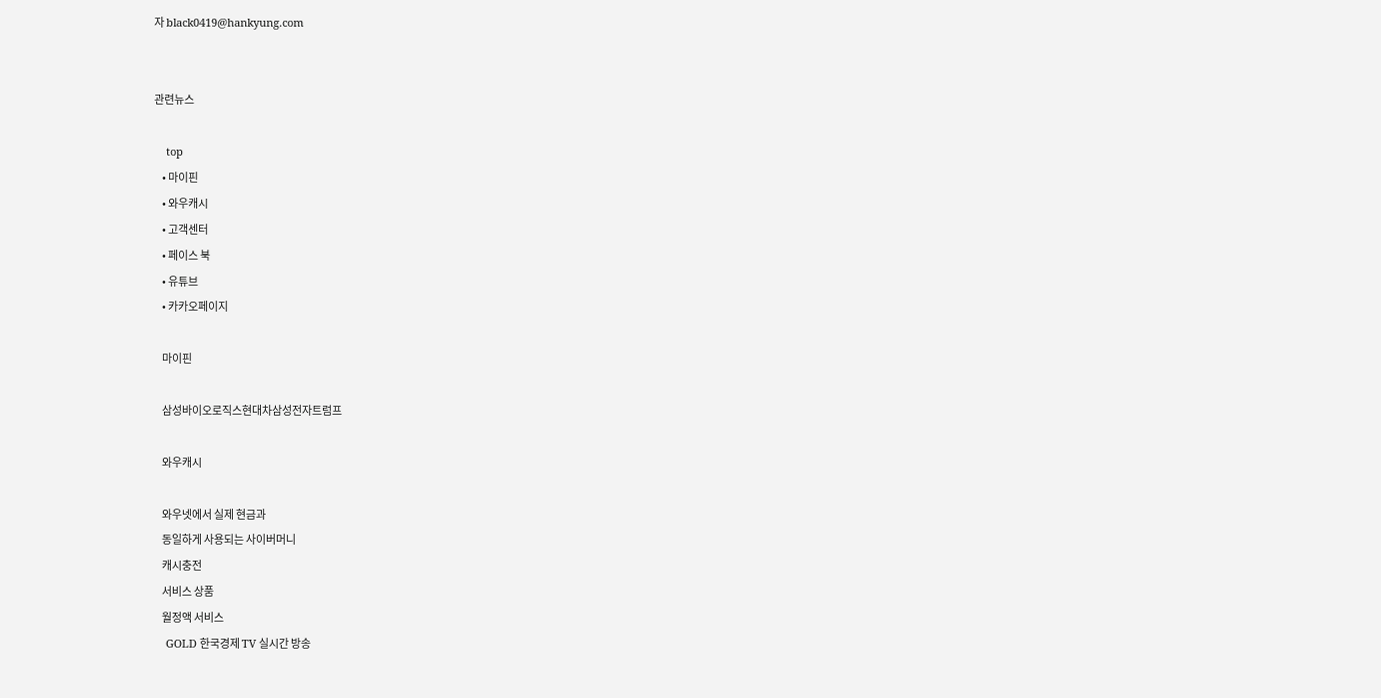자 black0419@hankyung.com


관련뉴스

    top
    • 마이핀
    • 와우캐시
    • 고객센터
    • 페이스 북
    • 유튜브
    • 카카오페이지

    마이핀

    삼성바이오로직스현대차삼성전자트럼프

    와우캐시

    와우넷에서 실제 현금과
    동일하게 사용되는 사이버머니
    캐시충전
    서비스 상품
    월정액 서비스
    GOLD 한국경제 TV 실시간 방송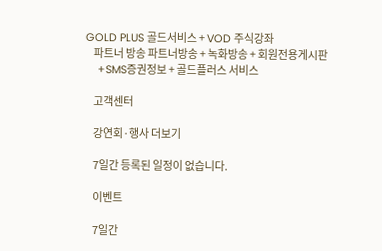GOLD PLUS 골드서비스 + VOD 주식강좌
    파트너 방송 파트너방송 + 녹화방송 + 회원전용게시판
    +SMS증권정보 + 골드플러스 서비스

    고객센터

    강연회·행사 더보기

    7일간 등록된 일정이 없습니다.

    이벤트

    7일간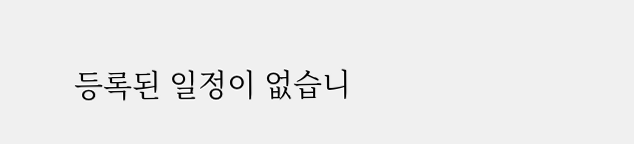등록된 일정이 없습니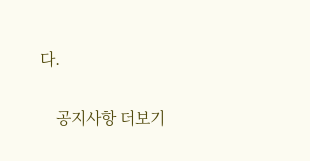다.

    공지사항 더보기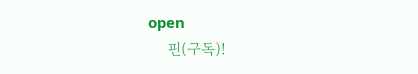open
    핀(구독)!